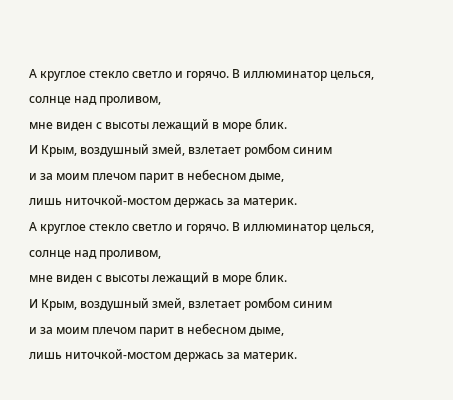А круглое стекло светло и горячо. В иллюминатор целься, солнце над проливом,
мне виден с высоты лежащий в море блик.
И Крым, воздушный змей, взлетает ромбом синим
и за моим плечом парит в небесном дыме,
лишь ниточкой-мостом держась за материк.
А круглое стекло светло и горячо. В иллюминатор целься, солнце над проливом,
мне виден с высоты лежащий в море блик.
И Крым, воздушный змей, взлетает ромбом синим
и за моим плечом парит в небесном дыме,
лишь ниточкой-мостом держась за материк.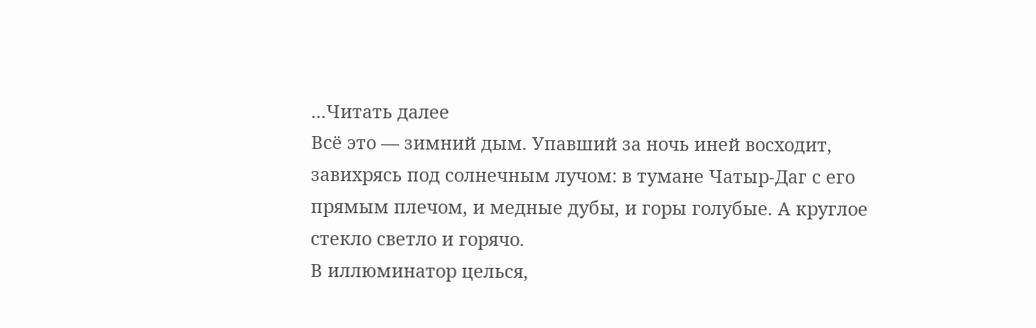...Читать далее
Всё это — зимний дым. Упавший за ночь иней восходит, завихрясь под солнечным лучом: в тумане Чатыр-Даг с его прямым плечом, и медные дубы, и горы голубые. А круглое стекло светло и горячо.
В иллюминатор целься,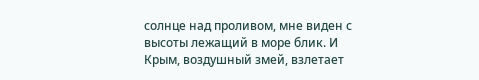солнце над проливом, мне виден с высоты лежащий в море блик. И Крым, воздушный змей, взлетает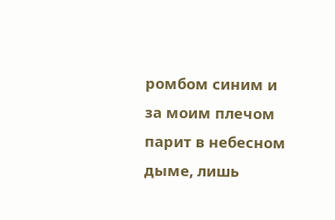ромбом синим и за моим плечом парит в небесном дыме, лишь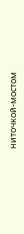ниточкой-мостом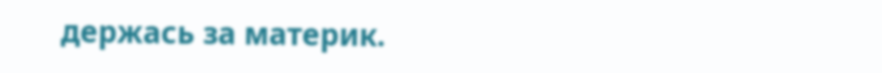держась за материк.